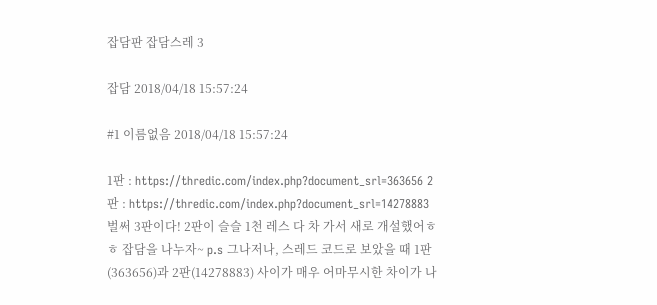잡담판 잡담스레 3

잡담 2018/04/18 15:57:24

#1 이름없음 2018/04/18 15:57:24

1판 : https://thredic.com/index.php?document_srl=363656 2판 : https://thredic.com/index.php?document_srl=14278883 벌써 3판이다! 2판이 슬슬 1천 레스 다 차 가서 새로 개설했어ㅎㅎ 잡담을 나누자~ p.s 그나저나, 스레드 코드로 보았을 때 1판(363656)과 2판(14278883) 사이가 매우 어마무시한 차이가 나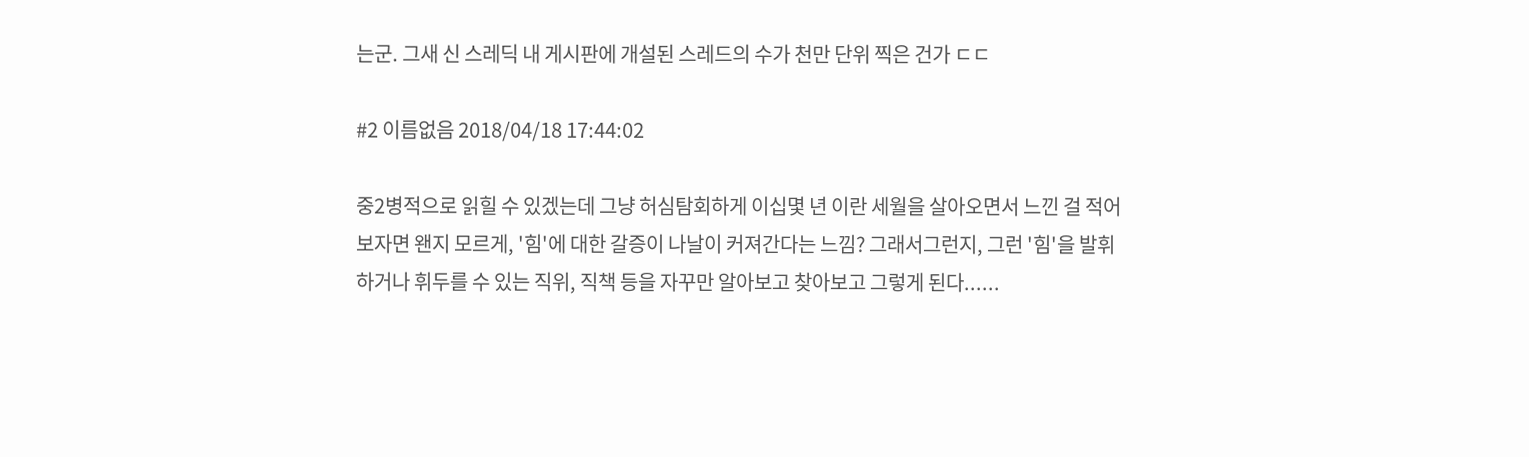는군. 그새 신 스레딕 내 게시판에 개설된 스레드의 수가 천만 단위 찍은 건가 ㄷㄷ

#2 이름없음 2018/04/18 17:44:02

중2병적으로 읽힐 수 있겠는데 그냥 허심탐회하게 이십몇 년 이란 세월을 살아오면서 느낀 걸 적어보자면 왠지 모르게, '힘'에 대한 갈증이 나날이 커져간다는 느낌? 그래서그런지, 그런 '힘'을 발휘하거나 휘두를 수 있는 직위, 직책 등을 자꾸만 알아보고 찾아보고 그렇게 된다......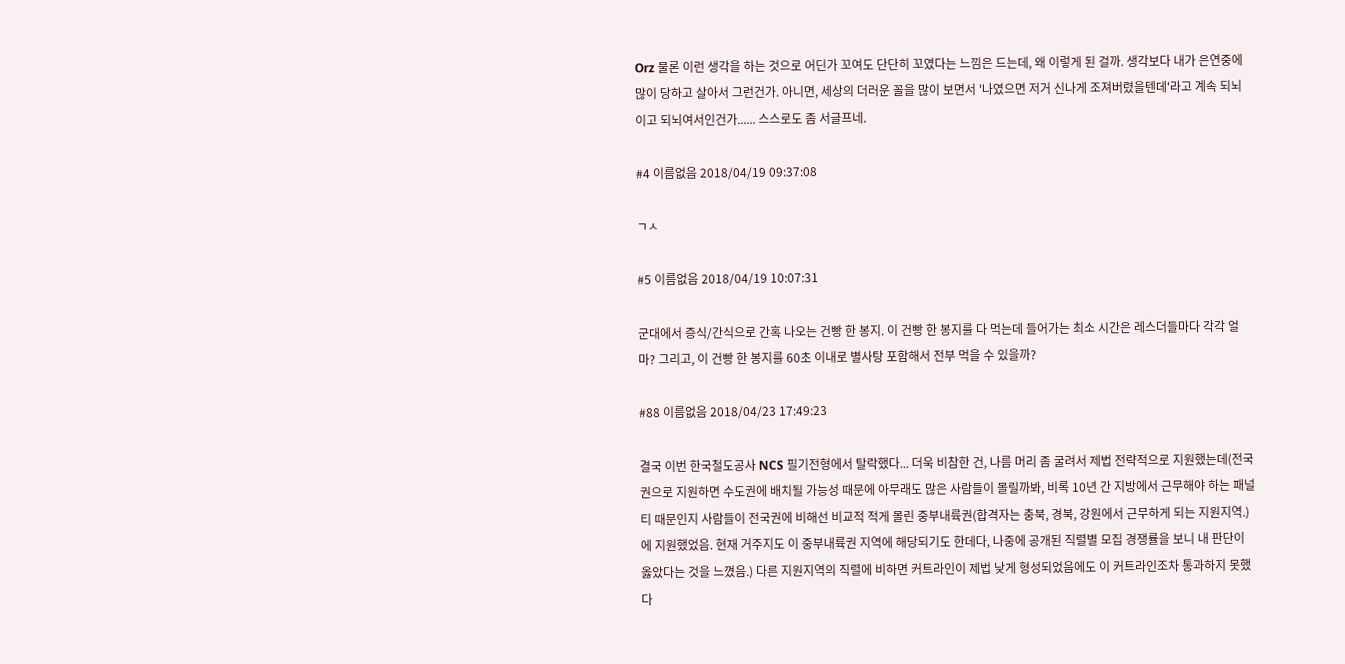Orz 물론 이런 생각을 하는 것으로 어딘가 꼬여도 단단히 꼬였다는 느낌은 드는데, 왜 이렇게 된 걸까. 생각보다 내가 은연중에 많이 당하고 살아서 그런건가. 아니면, 세상의 더러운 꼴을 많이 보면서 '나였으면 저거 신나게 조져버렸을텐데'라고 계속 되뇌이고 되뇌여서인건가...... 스스로도 좀 서글프네.

#4 이름없음 2018/04/19 09:37:08

ㄱㅅ

#5 이름없음 2018/04/19 10:07:31

군대에서 증식/간식으로 간혹 나오는 건빵 한 봉지. 이 건빵 한 봉지를 다 먹는데 들어가는 최소 시간은 레스더들마다 각각 얼마? 그리고, 이 건빵 한 봉지를 60초 이내로 별사탕 포함해서 전부 먹을 수 있을까?

#88 이름없음 2018/04/23 17:49:23

결국 이번 한국철도공사 NCS 필기전형에서 탈락했다... 더욱 비참한 건, 나름 머리 좀 굴려서 제법 전략적으로 지원했는데(전국권으로 지원하면 수도권에 배치될 가능성 때문에 아무래도 많은 사람들이 몰릴까봐, 비록 10년 간 지방에서 근무해야 하는 패널티 때문인지 사람들이 전국권에 비해선 비교적 적게 몰린 중부내륙권(합격자는 충북, 경북, 강원에서 근무하게 되는 지원지역.)에 지원했었음. 현재 거주지도 이 중부내륙권 지역에 해당되기도 한데다, 나중에 공개된 직렬별 모집 경쟁률을 보니 내 판단이 옳았다는 것을 느꼈음.) 다른 지원지역의 직렬에 비하면 커트라인이 제법 낮게 형성되었음에도 이 커트라인조차 통과하지 못했다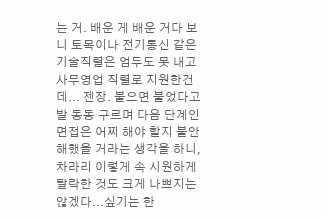는 거. 배운 게 배운 거다 보니 토목이나 전기통신 같은 기술직렬은 엄두도 못 내고 사무영업 직렬로 지원한건데... 젠장. 붙으면 붙었다고 발 동동 구르며 다음 단계인 면접은 어찌 해야 할지 불안해했을 거라는 생각을 하니, 차라리 이렇게 속 시원하게 탈락한 것도 크게 나쁘지는 않겠다...싶기는 한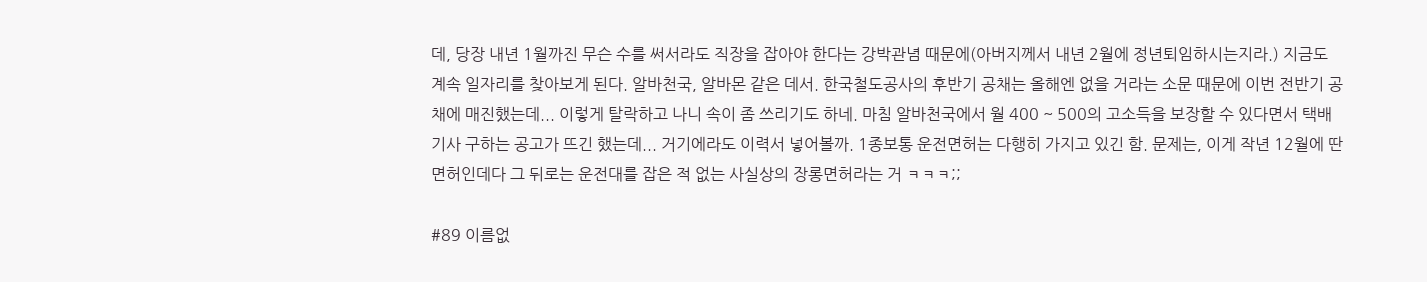데, 당장 내년 1월까진 무슨 수를 써서라도 직장을 잡아야 한다는 강박관념 때문에(아버지께서 내년 2월에 정년퇴임하시는지라.) 지금도 계속 일자리를 찾아보게 된다. 알바천국, 알바몬 같은 데서. 한국철도공사의 후반기 공채는 올해엔 없을 거라는 소문 때문에 이번 전반기 공채에 매진했는데... 이렇게 탈락하고 나니 속이 좀 쓰리기도 하네. 마침 알바천국에서 월 400 ~ 500의 고소득을 보장할 수 있다면서 택배기사 구하는 공고가 뜨긴 했는데... 거기에라도 이력서 넣어볼까. 1종보통 운전면허는 다행히 가지고 있긴 함. 문제는, 이게 작년 12월에 딴 면허인데다 그 뒤로는 운전대를 잡은 적 없는 사실상의 장롱면허라는 거 ㅋㅋㅋ;;

#89 이름없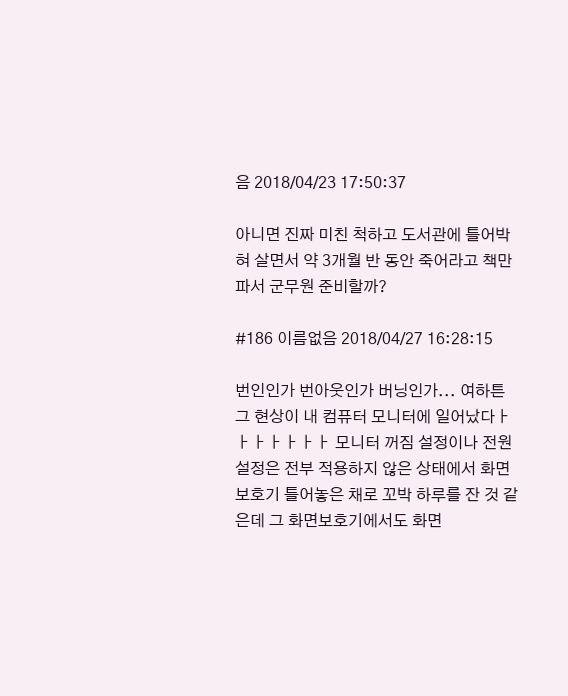음 2018/04/23 17:50:37

아니면 진짜 미친 척하고 도서관에 틀어박혀 살면서 약 3개월 반 동안 죽어라고 책만 파서 군무원 준비할까?

#186 이름없음 2018/04/27 16:28:15

번인인가 번아웃인가 버닝인가... 여하튼 그 현상이 내 컴퓨터 모니터에 일어났다ㅏㅏㅏㅏㅏㅏㅏ 모니터 꺼짐 설정이나 전원 설정은 전부 적용하지 않은 상태에서 화면보호기 틀어놓은 채로 꼬박 하루를 잔 것 같은데 그 화면보호기에서도 화면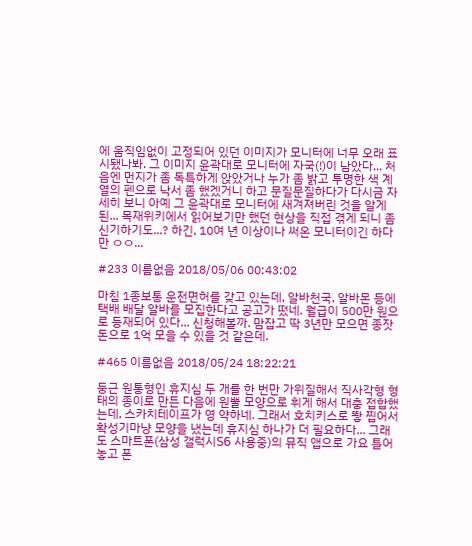에 움직임없이 고정되어 있던 이미지가 모니터에 너무 오래 표시됐나봐. 그 이미지 윤곽대로 모니터에 자국(!)이 남았다... 처음엔 먼지가 좀 독특하게 앉았거나 누가 좀 밝고 투명한 색 계열의 펜으로 낙서 좀 했겠거니 하고 문질문질하다가 다시금 자세히 보니 아예 그 윤곽대로 모니터에 새겨져버린 것을 알게 된... 목재위키에서 읽어보기만 했던 현상을 직접 겪게 되니 좀 신기하기도...? 하긴, 10여 년 이상이나 써온 모니터이긴 하다만 ㅇㅇ...

#233 이름없음 2018/05/06 00:43:02

마침 1종보통 운전면허를 갖고 있는데, 알바천국, 알바몬 등에 택배 배달 알바를 모집한다고 공고가 떴네. 월급이 500만 원으로 등재되어 있다... 신청해볼까. 맘잡고 딱 3년만 모으면 종잣돈으로 1억 모을 수 있을 것 같은데.

#465 이름없음 2018/05/24 18:22:21

둥근 원통형인 휴지심 두 개를 한 번만 가위질해서 직사각형 형태의 종이로 만든 다음에 원뿔 모양으로 휘게 해서 대충 접합했는데, 스카치테이프가 영 약하네. 그래서 호치키스로 뙇 찝어서 확성기마냥 모양을 냈는데 휴지심 하나가 더 필요하다... 그래도 스마트폰(삼성 갤럭시S6 사용중)의 뮤직 앱으로 가요 틀어놓고 폰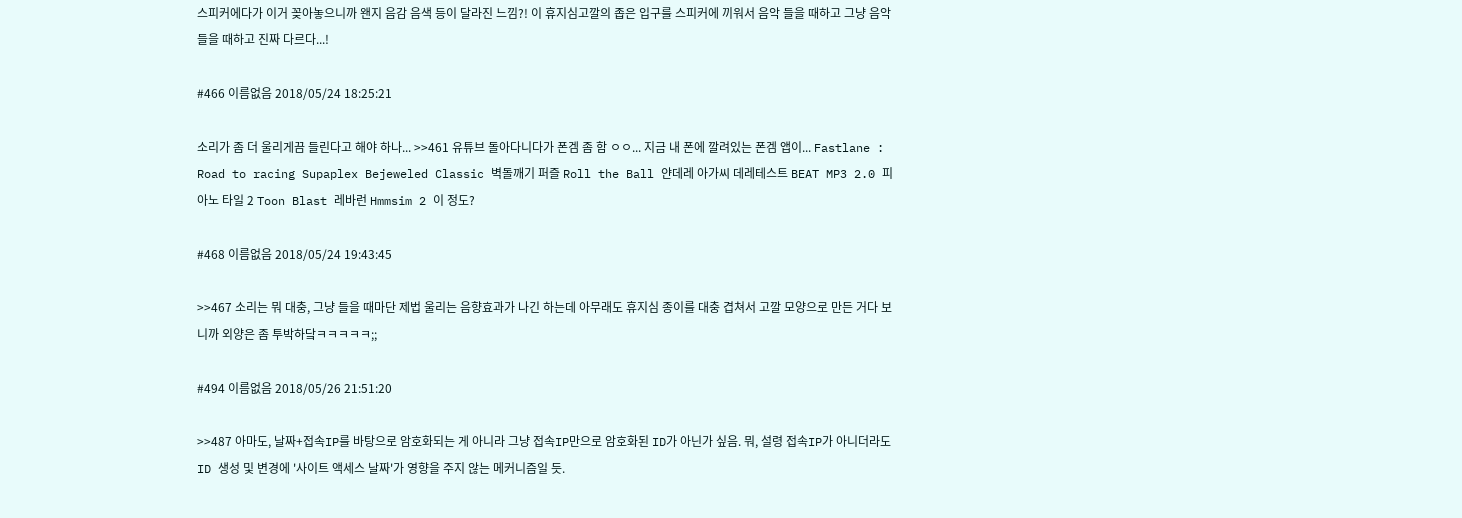스피커에다가 이거 꽂아놓으니까 왠지 음감 음색 등이 달라진 느낌?! 이 휴지심고깔의 좁은 입구를 스피커에 끼워서 음악 들을 때하고 그냥 음악 들을 때하고 진짜 다르다...!

#466 이름없음 2018/05/24 18:25:21

소리가 좀 더 울리게끔 들린다고 해야 하나... >>461 유튜브 돌아다니다가 폰겜 좀 함 ㅇㅇ... 지금 내 폰에 깔려있는 폰겜 앱이... Fastlane : Road to racing Supaplex Bejeweled Classic 벽돌깨기 퍼즐 Roll the Ball 얀데레 아가씨 데레테스트 BEAT MP3 2.0 피아노 타일 2 Toon Blast 레바런 Hmmsim 2 이 정도?

#468 이름없음 2018/05/24 19:43:45

>>467 소리는 뭐 대충, 그냥 들을 때마단 제법 울리는 음향효과가 나긴 하는데 아무래도 휴지심 종이를 대충 겹쳐서 고깔 모양으로 만든 거다 보니까 외양은 좀 투박하닼ㅋㅋㅋㅋㅋ;;

#494 이름없음 2018/05/26 21:51:20

>>487 아마도, 날짜+접속IP를 바탕으로 암호화되는 게 아니라 그냥 접속IP만으로 암호화된 ID가 아닌가 싶음. 뭐, 설령 접속IP가 아니더라도 ID 생성 및 변경에 '사이트 액세스 날짜'가 영향을 주지 않는 메커니즘일 듯.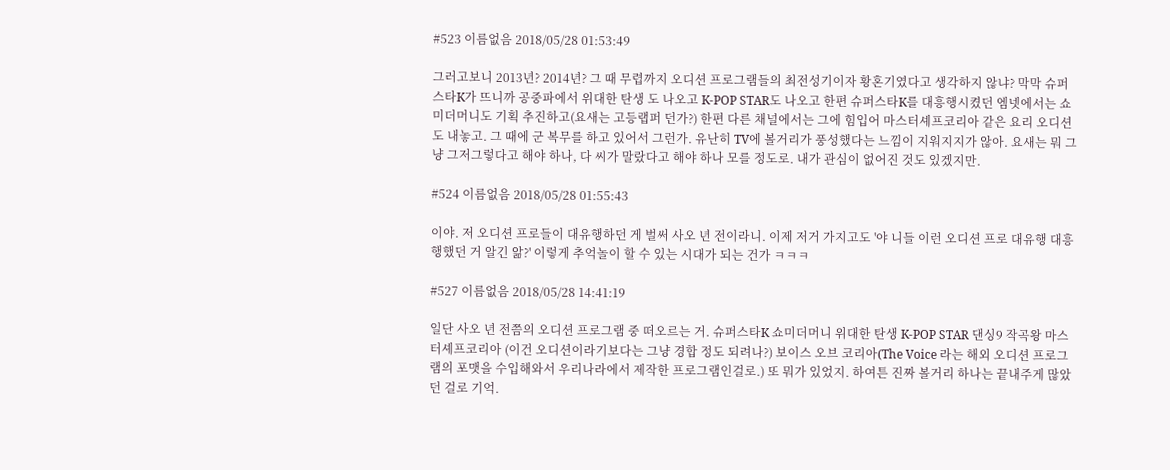#523 이름없음 2018/05/28 01:53:49

그러고보니 2013년? 2014년? 그 때 무렵까지 오디션 프로그램들의 최전성기이자 황혼기였다고 생각하지 않냐? 막막 슈퍼스타K가 뜨니까 공중파에서 위대한 탄생 도 나오고 K-POP STAR도 나오고 한편 슈퍼스타K를 대흥행시켰던 엠넷에서는 쇼미더머니도 기획 추진하고(요새는 고등랩퍼 던가?) 한편 다른 채널에서는 그에 힘입어 마스터셰프코리아 같은 요리 오디션도 내놓고. 그 때에 군 복무를 하고 있어서 그런가. 유난히 TV에 볼거리가 풍성했다는 느낌이 지워지지가 않아. 요새는 뭐 그냥 그저그렇다고 해야 하나, 다 씨가 말랐다고 해야 하나 모를 정도로. 내가 관심이 없어진 것도 있겠지만.

#524 이름없음 2018/05/28 01:55:43

이야. 저 오디션 프로들이 대유행하던 게 벌써 사오 년 전이라니. 이제 저거 가지고도 '야 니들 이런 오디션 프로 대유행 대흥행했던 거 알긴 앎?' 이렇게 추억놀이 할 수 있는 시대가 되는 건가 ㅋㅋㅋ

#527 이름없음 2018/05/28 14:41:19

일단 사오 년 전쯤의 오디션 프로그램 중 떠오르는 거. 슈퍼스타K 쇼미더머니 위대한 탄생 K-POP STAR 댄싱9 작곡왕 마스터셰프코리아 (이건 오디션이라기보다는 그냥 경합 정도 되려나?) 보이스 오브 코리아(The Voice 라는 해외 오디션 프로그램의 포맷을 수입해와서 우리나라에서 제작한 프로그램인걸로.) 또 뭐가 있었지. 하여튼 진짜 볼거리 하나는 끝내주게 많았던 걸로 기억.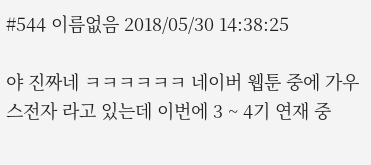#544 이름없음 2018/05/30 14:38:25

야 진짜네 ㅋㅋㅋㅋㅋㅋ 네이버 웹툰 중에 가우스전자 라고 있는데 이번에 3 ~ 4기 연재 중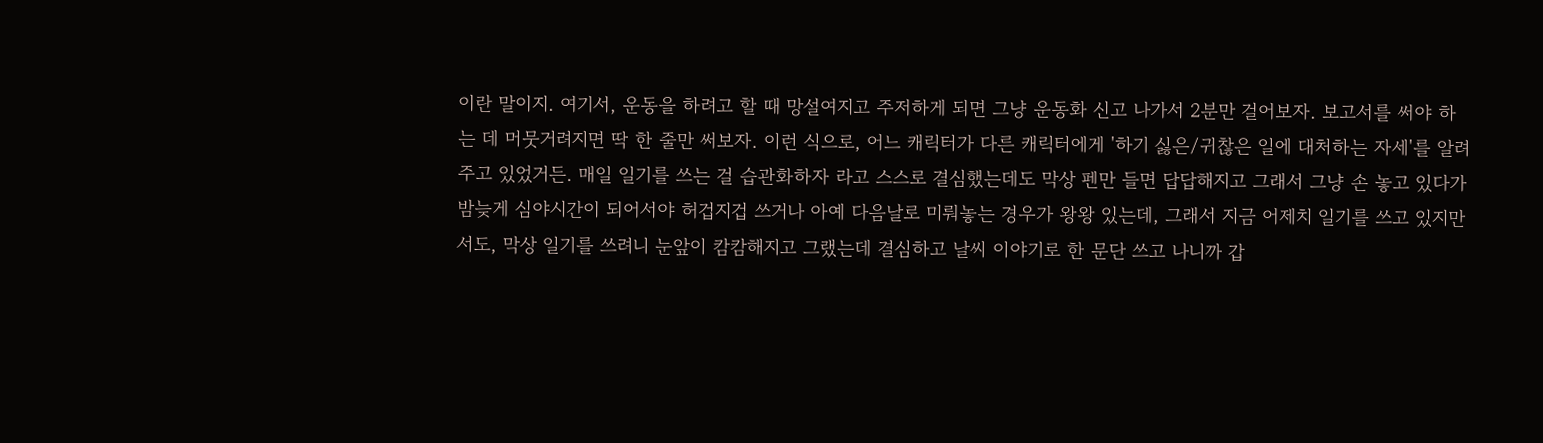이란 말이지. 여기서, 운동을 하려고 할 때 망설여지고 주저하게 되면 그냥 운동화 신고 나가서 2분만 걸어보자. 보고서를 써야 하는 데 머뭇거려지면 딱 한 줄만 써보자. 이런 식으로, 어느 캐릭터가 다른 캐릭터에게 '하기 싫은/귀찮은 일에 대처하는 자세'를 알려주고 있었거든. 매일 일기를 쓰는 걸 습관화하자 라고 스스로 결심했는데도 막상 펜만 들면 답답해지고 그래서 그냥 손 놓고 있다가 밤늦게 심야시간이 되어서야 허겁지겁 쓰거나 아예 다음날로 미뤄놓는 경우가 왕왕 있는데, 그래서 지금 어제치 일기를 쓰고 있지만서도, 막상 일기를 쓰려니 눈앞이 캄캄해지고 그랬는데 결심하고 날씨 이야기로 한 문단 쓰고 나니까 갑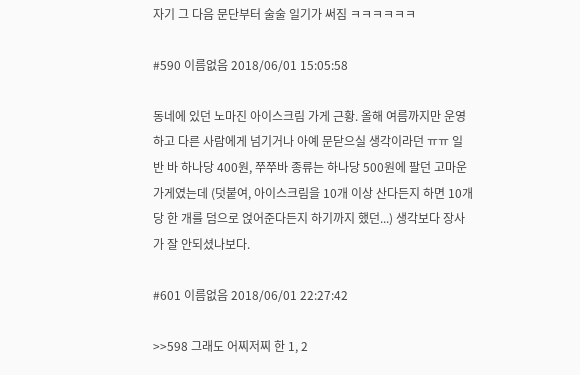자기 그 다음 문단부터 술술 일기가 써짐 ㅋㅋㅋㅋㅋㅋ

#590 이름없음 2018/06/01 15:05:58

동네에 있던 노마진 아이스크림 가게 근황. 올해 여름까지만 운영하고 다른 사람에게 넘기거나 아예 문닫으실 생각이라던 ㅠㅠ 일반 바 하나당 400원, 쭈쭈바 종류는 하나당 500원에 팔던 고마운 가게였는데 (덧붙여, 아이스크림을 10개 이상 산다든지 하면 10개당 한 개를 덤으로 얹어준다든지 하기까지 했던...) 생각보다 장사가 잘 안되셨나보다.

#601 이름없음 2018/06/01 22:27:42

>>598 그래도 어찌저찌 한 1, 2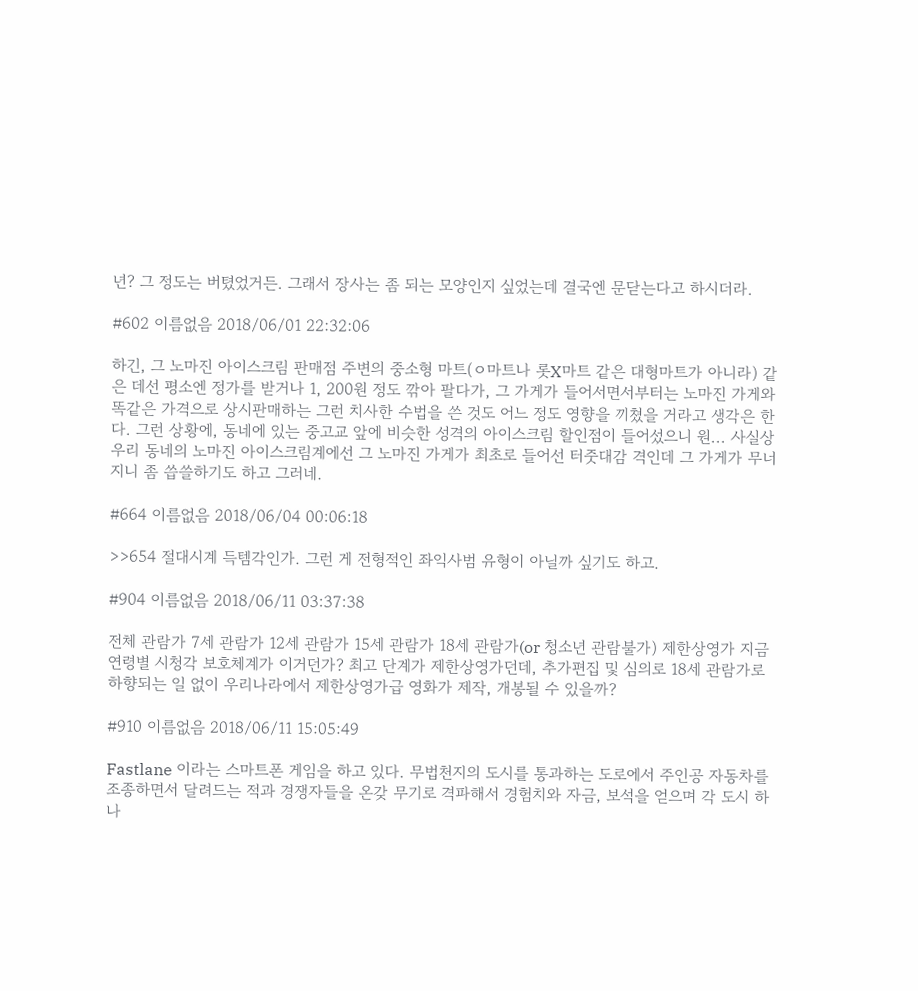년? 그 정도는 버텼었거든. 그래서 장사는 좀 되는 모양인지 싶었는데 결국엔 문닫는다고 하시더라.

#602 이름없음 2018/06/01 22:32:06

하긴, 그 노마진 아이스크림 판매점 주변의 중소형 마트(ㅇ마트나 롯X마트 같은 대형마트가 아니라) 같은 데선 평소엔 정가를 받거나 1, 200원 정도 깎아 팔다가, 그 가게가 들어서면서부터는 노마진 가게와 똑같은 가격으로 상시판매하는 그런 치사한 수법을 쓴 것도 어느 정도 영향을 끼쳤을 거라고 생각은 한다. 그런 상황에, 동네에 있는 중고교 앞에 비슷한 성격의 아이스크림 할인점이 들어섰으니 원... 사실상 우리 동네의 노마진 아이스크림계에선 그 노마진 가게가 최초로 들어선 터줏대감 격인데 그 가게가 무너지니 좀 씁쓸하기도 하고 그러네.

#664 이름없음 2018/06/04 00:06:18

>>654 절대시계 득템각인가. 그런 게 전형적인 좌익사범 유형이 아닐까 싶기도 하고.

#904 이름없음 2018/06/11 03:37:38

전체 관람가 7세 관람가 12세 관람가 15세 관람가 18세 관람가(or 청소년 관람불가) 제한상영가 지금 연령별 시청각 보호체계가 이거던가? 최고 단계가 제한상영가던데, 추가편집 및 심의로 18세 관람가로 하향되는 일 없이 우리나라에서 제한상영가급 영화가 제작, 개봉될 수 있을까?

#910 이름없음 2018/06/11 15:05:49

Fastlane 이라는 스마트폰 게임을 하고 있다. 무법천지의 도시를 통과하는 도로에서 주인공 자동차를 조종하면서 달려드는 적과 경쟁자들을 온갖 무기로 격파해서 경험치와 자금, 보석을 얻으며 각 도시 하나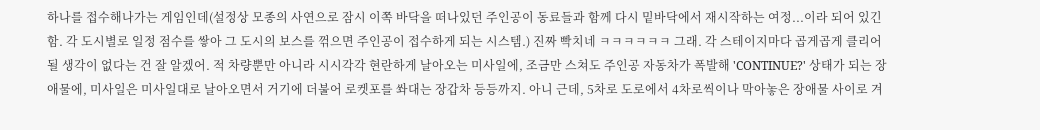하나를 접수해나가는 게임인데(설정상 모종의 사연으로 잠시 이쪽 바닥을 떠나있던 주인공이 동료들과 함께 다시 밑바닥에서 재시작하는 여정...이라 되어 있긴 함. 각 도시별로 일정 점수를 쌓아 그 도시의 보스를 꺾으면 주인공이 접수하게 되는 시스템.) 진짜 빡치네 ㅋㅋㅋㅋㅋㅋ 그래. 각 스테이지마다 곱게곱게 클리어될 생각이 없다는 건 잘 알겠어. 적 차량뿐만 아니라 시시각각 현란하게 날아오는 미사일에, 조금만 스쳐도 주인공 자동차가 폭발해 'CONTINUE?' 상태가 되는 장애물에, 미사일은 미사일대로 날아오면서 거기에 더불어 로켓포를 쏴대는 장갑차 등등까지. 아니 근데, 5차로 도로에서 4차로씩이나 막아놓은 장애물 사이로 겨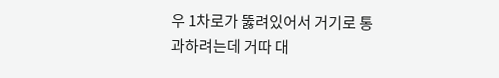우 1차로가 뚫려있어서 거기로 통과하려는데 거따 대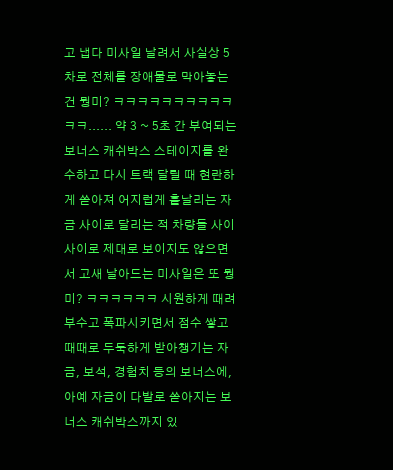고 냅다 미사일 날려서 사실상 5차로 전체를 장애물로 막아놓는 건 뭥미? ㅋㅋㅋㅋㅋㅋㅋㅋㅋㅋㅋㅋ...... 약 3 ~ 5초 간 부여되는 보너스 캐쉬박스 스테이지를 완수하고 다시 트랙 달릴 때 현란하게 쏟아져 어지럽게 흩날리는 자금 사이로 달리는 적 차량들 사이사이로 제대로 보이지도 않으면서 고새 날아드는 미사일은 또 뭥미? ㅋㅋㅋㅋㅋㅋ 시원하게 때려부수고 폭파시키면서 점수 쌓고 때때로 두둑하게 받아챙기는 자금, 보석, 경험치 등의 보너스에, 아예 자금이 다발로 쏟아지는 보너스 캐쉬박스까지 있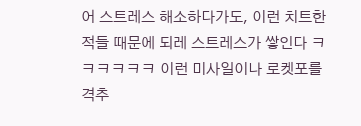어 스트레스 해소하다가도, 이런 치트한 적들 때문에 되레 스트레스가 쌓인다 ㅋㅋㅋㅋㅋㅋ 이런 미사일이나 로켓포를 격추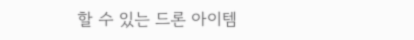할 수 있는 드론 아이템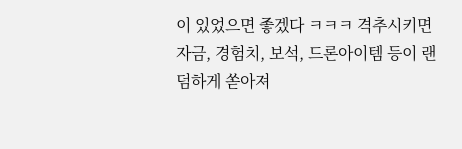이 있었으면 좋겠다 ㅋㅋㅋ 격추시키면 자금, 경험치, 보석, 드론아이템 등이 랜덤하게 쏟아져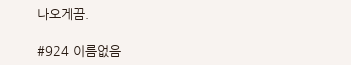나오게끔.

#924 이름없음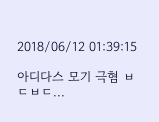2018/06/12 01:39:15

아디다스 모기 극혐 ㅂㄷㅂㄷ...